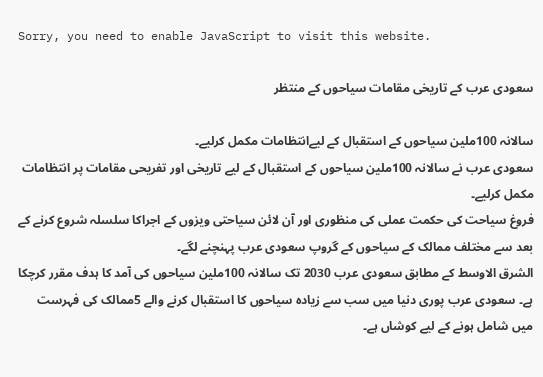Sorry, you need to enable JavaScript to visit this website.

سعودی عرب کے تاریخی مقامات سیاحوں کے منتظر

سالانہ 100ملین سیاحوں کے استقبال کے لیےانتظامات مکمل کرلیے۔
سعودی عرب نے سالانہ 100ملین سیاحوں کے استقبال کے لیے تاریخی اور تفریحی مقامات پر انتظامات مکمل کرلیے۔
فروغ سیاحت کی حکمت عملی کی منظوری اور آن لائن سیاحتی ویزوں کے اجراکا سلسلہ شروع کرنے کے بعد سے مختلف ممالک کے سیاحوں کے گروپ سعودی عرب پہنچنے لگے۔
الشرق الاوسط کے مطابق سعودی عرب 2030 تک سالانہ 100ملین سیاحوں کی آمد کا ہدف مقرر کرچکا ہے۔ سعودی عرب پوری دنیا میں سب سے زیادہ سیاحوں کا استقبال کرنے والے 5ممالک کی فہرست میں شامل ہونے کے لیے کوشاں ہے۔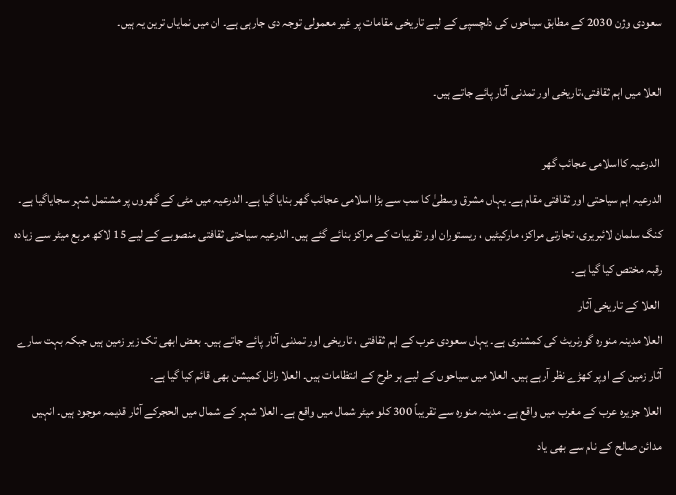سعودی وژن 2030 کے مطابق سیاحوں کی دلچسپی کے لیے تاریخی مقامات پر غیر معمولی توجہ دی جارہی ہے۔ ان میں نمایاں ترین یہ ہیں۔

العلا میں اہم ثقافتی،تاریخی اور تمدنی آثار پائے جاتے ہیں۔

 الدرعیہ کااسلامی عجائب گھر
الدرعیہ اہم سیاحتی اور ثقافتی مقام ہے۔ یہاں مشرق وسطیٰ کا سب سے بڑا اسلامی عجائب گھر بنایا گیا ہے۔ الدرعیہ میں مٹی کے گھروں پر مشتمل شہر سجایاگیا ہے۔ کنگ سلمان لائبریری، تجارتی مراکز، مارکیٹیں ، ریستوران اور تقریبات کے مراکز بنائے گئے ہیں۔ الدرعیہ سیاحتی ثقافتی منصوبے کے لیے 15 لاکھ مربع میٹر سے زیادہ رقبہ مختص کیا گیا ہے۔
 العلا کے تاریخی آثار
العلا مدینہ منورہ گورنریٹ کی کمشنری ہے۔ یہاں سعودی عرب کے اہم ثقافتی ، تاریخی اور تمدنی آثار پائے جاتے ہیں۔ بعض ابھی تک زیر زمین ہیں جبکہ بہت سارے آثار زمین کے اوپر کھڑے نظر آرہے ہیں۔ العلا میں سیاحوں کے لیے ہر طرح کے انتظامات ہیں۔ العلا رائل کمیشن بھی قائم کیا گیا ہے۔
العلا جزیرہ عرب کے مغرب میں واقع ہے۔ مدینہ منورہ سے تقریباً 300 کلو میٹر شمال میں واقع ہے۔ العلا شہر کے شمال میں الحجرکے آثار قدیمہ موجود ہیں۔ انہیں مدائن صالح کے نام سے بھی یاد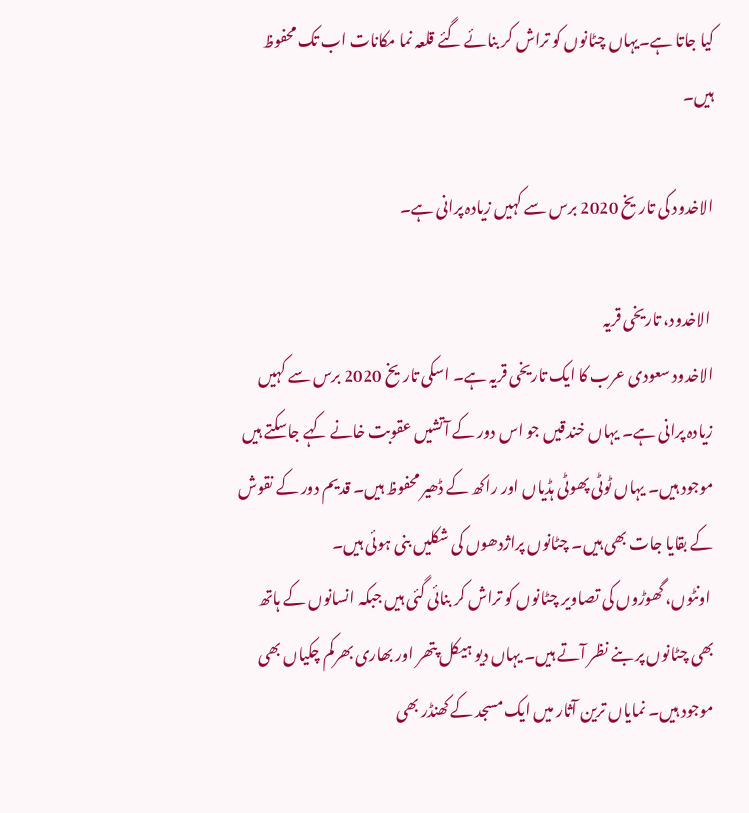کیا جاتا ہے۔یہاں چٹانوں کو تراش کر بنائے گئے قلعہ نما مکانات اب تک محفوظ ہیں۔

الاخدود کی تاریخ 2020 برس سے کہیں زیادہ پرانی ہے۔

 الاخدود، تاریخی قریہ
الاخدود سعودی عرب کا ایک تاریخی قریہ ہے۔ اسکی تاریخ 2020 برس سے کہیں زیادہ پرانی ہے۔ یہاں خندقیں جو اس دور کے آتشیں عقوبت خانے کہے جاسکتے ہیں موجود ہیں۔ یہاں ٹوٹی پھوٹی ہڈیاں اور راکھ کے ڈھیر محفوظ ہیں۔ قدیم دور کے نقوش کے بقایا جات بھی ہیں۔ چٹانوں پراژدھوں کی شکلیں بنی ہوئی ہیں۔
 اونٹوں، گھوڑوں کی تصاویر چٹانوں کو تراش کر بنائی گئی ہیں جبکہ انسانوں کے ہاتھ بھی چٹانوں پر بنے نظر آتے ہیں۔ یہاں دیو ہیکل پتھر اور بھاری بھرکم چکیاں بھی موجود ہیں۔ نمایاں ترین آثار میں ایک مسجد کے کھنڈر بھی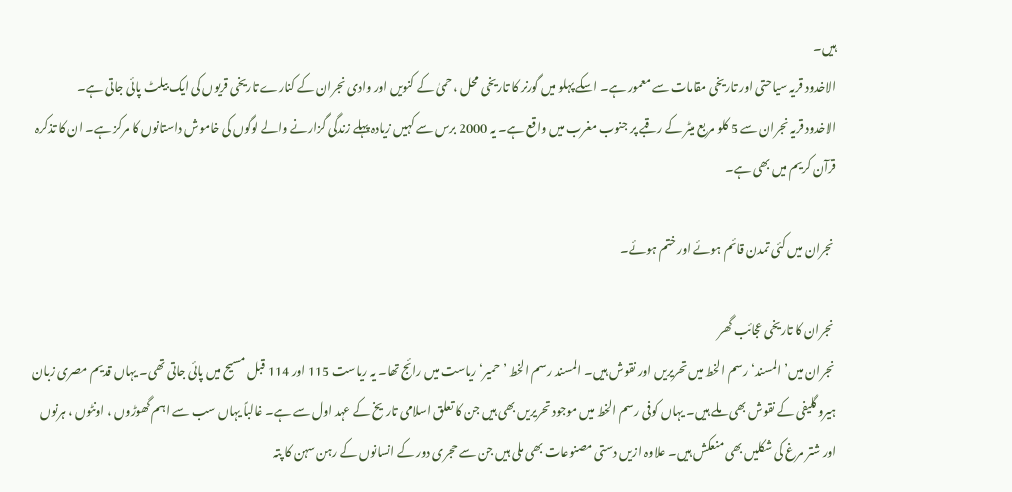ہیں۔
الاخدود قریہ سیاحتی اور تاریخی مقامات سے معمور ہے۔ اسکے پہلو میں گورنر کا تاریخی محل ، حمیٰ کے کنویں اور وادی نجران کے کنارے تاریخی قریوں کی ایک بیلٹ پائی جاتی ہے۔
الاخدود قریہ نجران سے 5 کلو مربع میٹر کے رقبے پر جنوب مغرب میں واقع ہے۔ یہ 2000 برس سے کہیں زیادہ پہلے زندگی گزارنے والے لوگوں کی خاموش داستانوں کا مرکز ہے۔ ان کا تذکرہ قرآن کریم میں بھی ہے۔

 نجران میں کئی تمدن قائم ہوئے اور ختم ہوئے۔

 نجران کا تاریخی عجائب گھر
 نجران میں’ المسند‘ رسم الخط میں تحریریں اور نقوش ہیں۔ المسند رسم الخط ’حمیر‘ ریاست میں رائج تھا۔ یہ ریاست 115 اور 114 قبل مسیح میں پائی جاتی تھی۔ یہاں قدیم مصری زبان ہیرو گلیفی کے نقوش بھی ملے ہیں۔ یہاں کوفی رسم الخط میں موجود تحریریں بھی ہیں جن کا تعلق اسلامی تاریخ کے عہد اول سے ہے۔ غالباً یہاں سب سے اہم گھوڑوں ، اونٹوں ، ہرنوں اور شتر مرغ کی شکلیں بھی منعکش ہیں۔ علاوہ ازیں دستی مصنوعات بھی ملی ہیں جن سے حجری دور کے انسانوں کے رہن سہن کا پتہ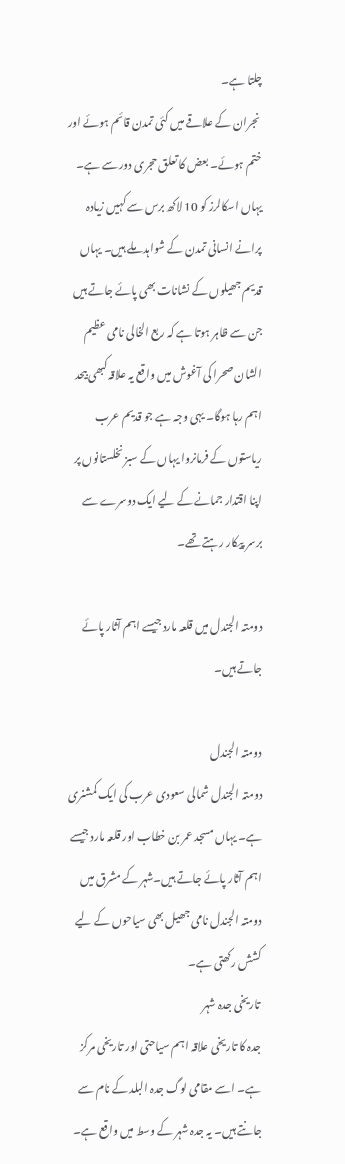چلتا ہے۔
 نجران کے علاقے میں کئی تمدن قائم ہوئے اور ختم ہوئے۔ بعض کا تعلق حجری دور سے ہے۔ یہاں اسکالرز کو 10 لاکھ برس سے کہیں زیادہ پرانے انسانی تمدن کے شواہد ملے ہیں۔ یہاں قدیم جھیلوں کے نشانات بھی پائے جاتے ہیں جن سے ظاہر ہوتا ہے کہ ربع الخالی نامی عظیم الشان صحرا کی آغوش میں واقع یہ علاقہ کبھی بیحد اہم رہا ہوگا۔ یہی وجہ ہے جو قدیم عرب ریاستوں کے فرمانروا یہاں کے سبز نخلستانوں پر اپنا اقتدار جمانے کے لیے ایک دوسرے سے برسر پیکار رہتے تھے۔

دومتہ الجندل میں قلعہ مارد جیسے اہم آثار پائے جاتے ہیں۔

دومتہ الجندل
دومتہ الجندل شمالی سعودی عرب کی ایک کمشنری ہے۔ یہاں مسجد عمر بن خطاب اور قلعہ مارد جیسے اہم آثار پائے جاتے ہیں۔شہر کے مشرق میں دومتہ الجندل نامی جھیل بھی سیاحوں کے لیے کشش رکھتی ہے۔
 تاریخی جدہ شہر
جدہ کا تاریخی علاقہ اہم سیاحتی اور تاریخی مرکز ہے۔ اسے مقامی لوگ جدہ البلد کے نام سے جانتے ہیں۔ یہ جدہ شہر کے وسط میں واقع ہے۔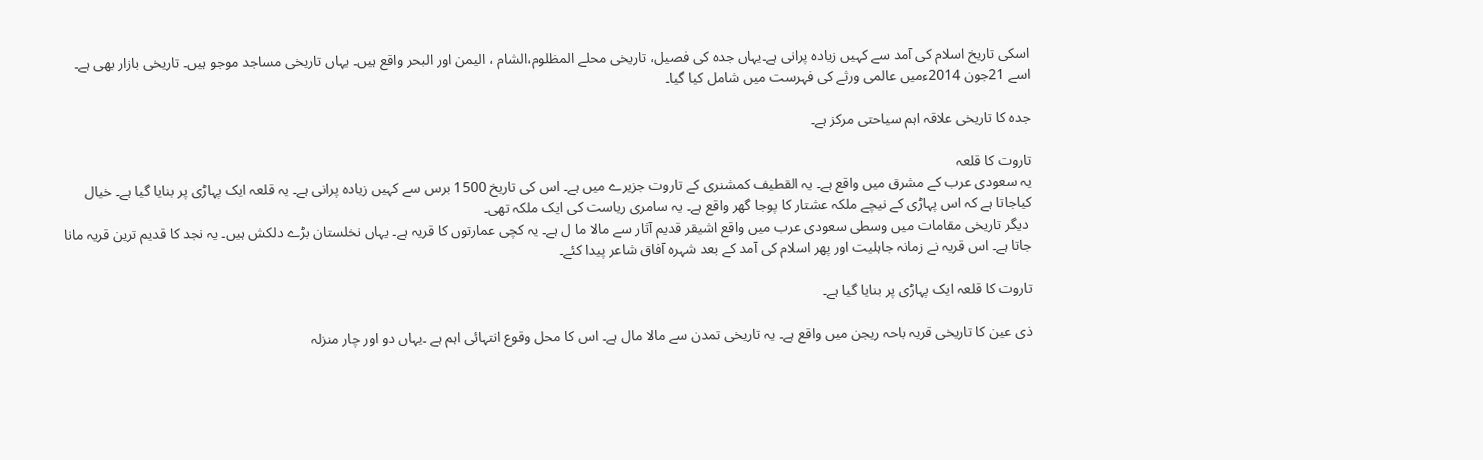اسکی تاریخ اسلام کی آمد سے کہیں زیادہ پرانی ہے۔یہاں جدہ کی فصیل، تاریخی محلے المظلوم،الشام ، الیمن اور البحر واقع ہیں۔ یہاں تاریخی مساجد موجو ہیں۔ تاریخی بازار بھی ہے۔ اسے 21جون 2014ءمیں عالمی ورثے کی فہرست میں شامل کیا گیا۔

جدہ کا تاریخی علاقہ اہم سیاحتی مرکز ہے۔

تاروت کا قلعہ
یہ سعودی عرب کے مشرق میں واقع ہے۔ یہ القطیف کمشنری کے تاروت جزیرے میں ہے۔ اس کی تاریخ 1500 برس سے کہیں زیادہ پرانی ہے۔ یہ قلعہ ایک پہاڑی پر بنایا گیا ہے۔ خیال کیاجاتا ہے کہ اس پہاڑی کے نیچے ملکہ عشتار کا پوجا گھر واقع ہے۔ یہ سامری ریاست کی ایک ملکہ تھی۔
 دیگر تاریخی مقامات میں وسطی سعودی عرب میں واقع اشیقر قدیم آثار سے مالا ما ل ہے۔ یہ کچی عمارتوں کا قریہ ہے۔ یہاں نخلستان بڑے دلکش ہیں۔ یہ نجد کا قدیم ترین قریہ مانا جاتا ہے۔ اس قریہ نے زمانہ جاہلیت اور پھر اسلام کی آمد کے بعد شہرہ آفاق شاعر پیدا کئے۔

تاروت کا قلعہ ایک پہاڑی پر بنایا گیا ہے۔

ذی عین کا تاریخی قریہ باحہ ریجن میں واقع ہے۔ یہ تاریخی تمدن سے مالا مال ہے۔ اس کا محل وقوع انتہائی اہم ہے ۔یہاں دو اور چار منزلہ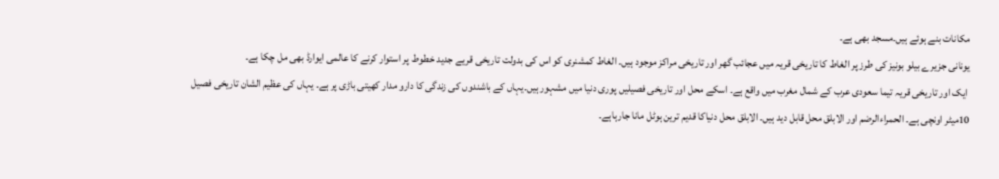مکانات بنے ہوئے ہیں۔مسجد بھی ہے۔
یونانی جزیرے بیلو بونیز کی طرز پر الغاط کا تاریخی قریہ میں عجائب گھر اور تاریخی مراکز موجود ہیں۔ الغاط کمشنری کو اس کی بدولت تاریخی قریے جدید خطوط پر استوار کرنے کا عالمی ایوارڈ بھی مل چکا ہے۔
 ایک اور تاریخی قریہ تیما سعودی عرب کے شمال مغرب میں واقع ہے۔ اسکے محل اور تاریخی فصیلیں پوری دنیا میں مشہور ہیں۔یہاں کے باشندوں کی زندگی کا دارو مدار کھیتی باڑی پر ہے۔ یہاں کی عظیم الشان تاریخی فصیل 10میٹر اونچی ہے۔ الحمراءالرضم اور الابلق محل قابل دید ہیں۔ الابلق محل دنیاکا قدیم ترین ہوٹل مانا جارہاہے۔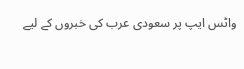واٹس ایپ پر سعودی عرب کی خبروں کے لیے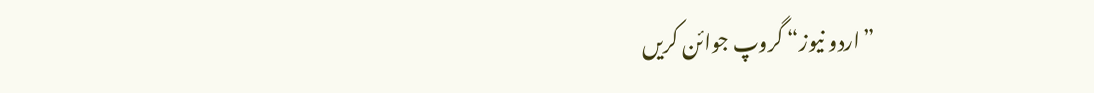”اردو نیوز“ گروپ جوائن کریں